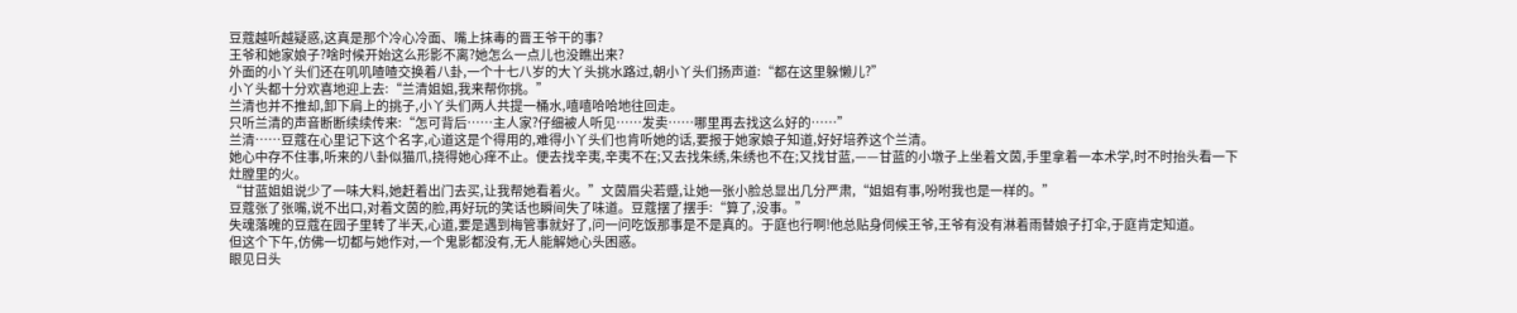豆蔻越听越疑惑,这真是那个冷心冷面、嘴上抹毒的晋王爷干的事?
王爷和她家娘子?啥时候开始这么形影不离?她怎么一点儿也没瞧出来?
外面的小丫头们还在叽叽喳喳交换着八卦,一个十七八岁的大丫头挑水路过,朝小丫头们扬声道:“都在这里躲懒儿?”
小丫头都十分欢喜地迎上去:“兰清姐姐,我来帮你挑。”
兰清也并不推却,卸下肩上的挑子,小丫头们两人共提一桶水,嘻嘻哈哈地往回走。
只听兰清的声音断断续续传来:“怎可背后……主人家?仔细被人听见……发卖……哪里再去找这么好的……”
兰清……豆蔻在心里记下这个名字,心道这是个得用的,难得小丫头们也肯听她的话,要报于她家娘子知道,好好培养这个兰清。
她心中存不住事,听来的八卦似猫爪,挠得她心痒不止。便去找辛夷,辛夷不在;又去找朱绣,朱绣也不在;又找甘蓝,——甘蓝的小墩子上坐着文茵,手里拿着一本术学,时不时抬头看一下灶膛里的火。
“甘蓝姐姐说少了一味大料,她赶着出门去买,让我帮她看着火。”文茵眉尖若蹙,让她一张小脸总显出几分严肃,“姐姐有事,吩咐我也是一样的。”
豆蔻张了张嘴,说不出口,对着文茵的脸,再好玩的笑话也瞬间失了味道。豆蔻摆了摆手:“算了,没事。”
失魂落魄的豆蔻在园子里转了半天,心道,要是遇到梅管事就好了,问一问吃饭那事是不是真的。于庭也行啊!他总贴身伺候王爷,王爷有没有淋着雨替娘子打伞,于庭肯定知道。
但这个下午,仿佛一切都与她作对,一个鬼影都没有,无人能解她心头困惑。
眼见日头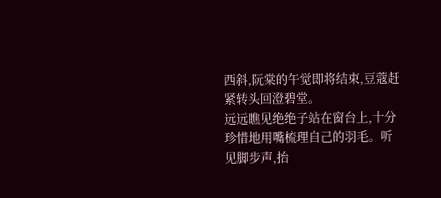西斜,阮棠的午觉即将结束,豆蔻赶紧转头回澄碧堂。
远远瞧见绝绝子站在窗台上,十分珍惜地用嘴梳理自己的羽毛。听见脚步声,抬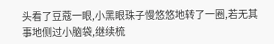头看了豆蔻一眼,小黑眼珠子慢悠悠地转了一圈,若无其事地侧过小脑袋,继续梳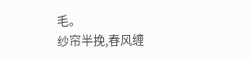毛。
纱帘半挽,春风缠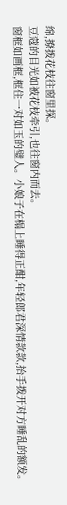绵,撩拨花枝往窗里探。
豆蔻的目光如被花枝牵引,也往窗内而去。
窗框如画框,框住一对如玉的璧人。小娘子在榻上睡得正酣,年轻郎君深情款款,抬手拨开对方睡乱的额发。